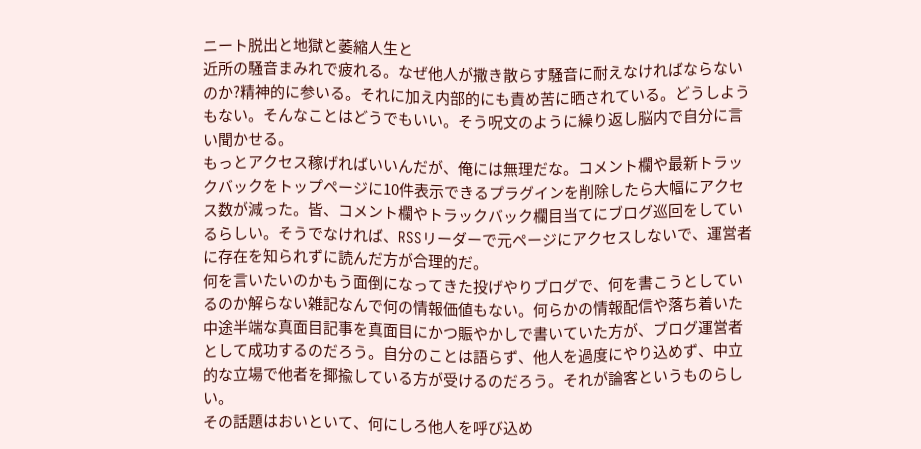ニート脱出と地獄と萎縮人生と
近所の騒音まみれで疲れる。なぜ他人が撒き散らす騒音に耐えなければならないのか?精神的に参いる。それに加え内部的にも責め苦に晒されている。どうしようもない。そんなことはどうでもいい。そう呪文のように繰り返し脳内で自分に言い聞かせる。
もっとアクセス稼げればいいんだが、俺には無理だな。コメント欄や最新トラックバックをトップページに10件表示できるプラグインを削除したら大幅にアクセス数が減った。皆、コメント欄やトラックバック欄目当てにブログ巡回をしているらしい。そうでなければ、RSSリーダーで元ページにアクセスしないで、運営者に存在を知られずに読んだ方が合理的だ。
何を言いたいのかもう面倒になってきた投げやりブログで、何を書こうとしているのか解らない雑記なんで何の情報価値もない。何らかの情報配信や落ち着いた中途半端な真面目記事を真面目にかつ賑やかしで書いていた方が、ブログ運営者として成功するのだろう。自分のことは語らず、他人を過度にやり込めず、中立的な立場で他者を揶揄している方が受けるのだろう。それが論客というものらしい。
その話題はおいといて、何にしろ他人を呼び込め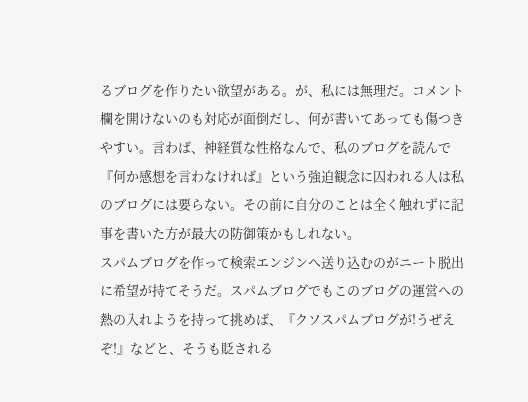るブログを作りたい欲望がある。が、私には無理だ。コメント欄を開けないのも対応が面倒だし、何が書いてあっても傷つきやすい。言わば、神経質な性格なんで、私のブログを読んで『何か感想を言わなければ』という強迫観念に囚われる人は私のブログには要らない。その前に自分のことは全く触れずに記事を書いた方が最大の防御策かもしれない。
スパムブログを作って検索エンジンへ送り込むのがニート脱出に希望が持てそうだ。スパムブログでもこのブログの運営への熱の入れようを持って挑めば、『クソスパムブログが!うぜえぞ!』などと、そうも貶される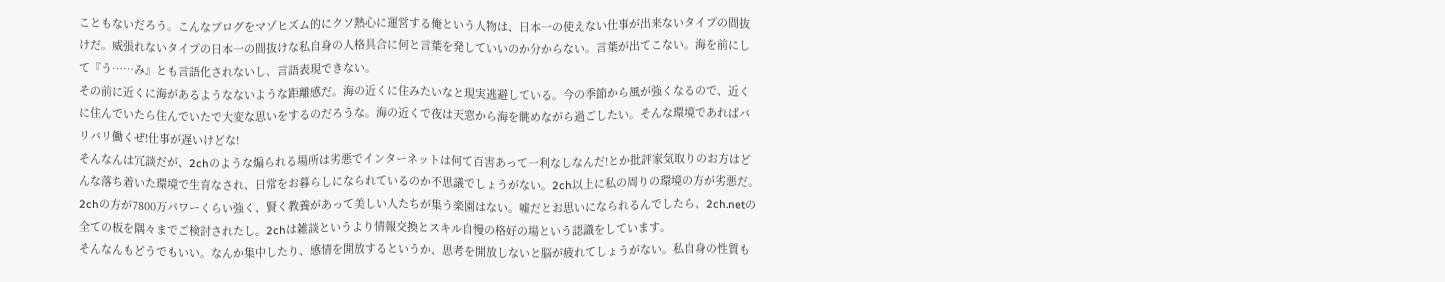こともないだろう。こんなブログをマゾヒズム的にクソ熱心に運営する俺という人物は、日本一の使えない仕事が出来ないタイプの間抜けだ。威張れないタイプの日本一の間抜けな私自身の人格具合に何と言葉を発していいのか分からない。言葉が出てこない。海を前にして『う……み』とも言語化されないし、言語表現できない。
その前に近くに海があるようなないような距離感だ。海の近くに住みたいなと現実逃避している。今の季節から風が強くなるので、近くに住んでいたら住んでいたで大変な思いをするのだろうな。海の近くで夜は天窓から海を眺めながら過ごしたい。そんな環境であればバリバリ働くぜ!仕事が遅いけどな!
そんなんは冗談だが、2chのような煽られる場所は劣悪でインターネットは何て百害あって一利なしなんだ!とか批評家気取りのお方はどんな落ち着いた環境で生育なされ、日常をお暮らしになられているのか不思議でしょうがない。2ch以上に私の周りの環境の方が劣悪だ。2chの方が7800万パワーくらい強く、賢く教養があって美しい人たちが集う楽園はない。嘘だとお思いになられるんでしたら、2ch.netの全ての板を隅々までご検討されたし。2chは雑談というより情報交換とスキル自慢の格好の場という認識をしています。
そんなんもどうでもいい。なんか集中したり、感情を開放するというか、思考を開放しないと脳が疲れてしょうがない。私自身の性質も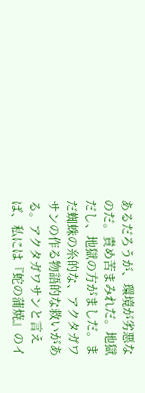あるだろうが、環境が劣悪なのだ。責め苦まみれだ。地獄だし、地獄の方がましだ。まだ蜘蛛の糸的な、アクタガワサンの作る物語的な救いがある。アクタガワサンと言えば、私には『蛇の蒲焼』のイ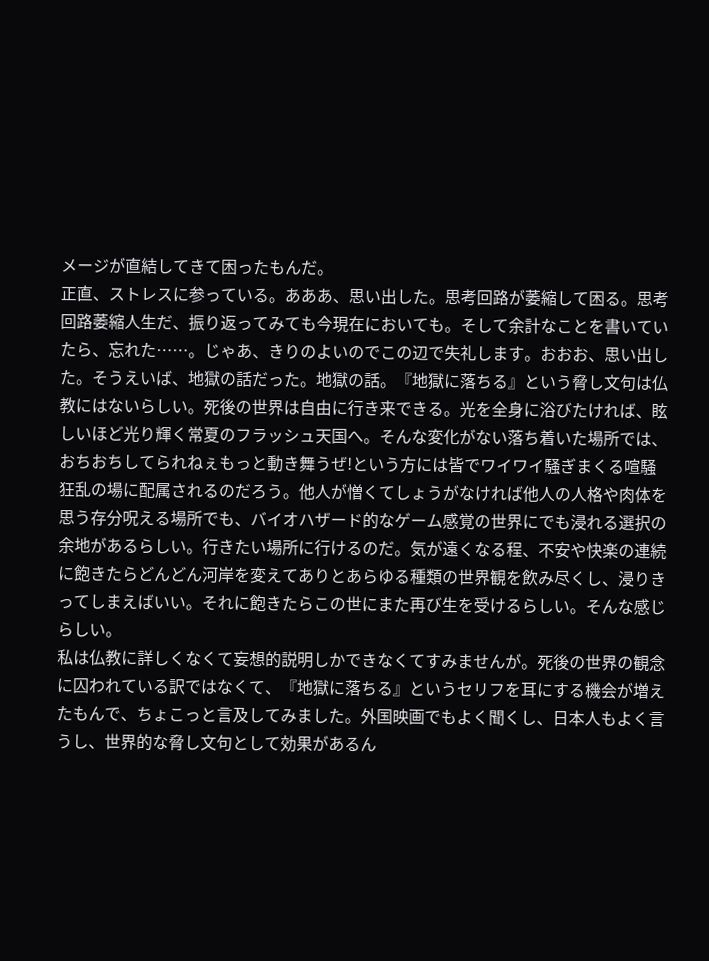メージが直結してきて困ったもんだ。
正直、ストレスに参っている。あああ、思い出した。思考回路が萎縮して困る。思考回路萎縮人生だ、振り返ってみても今現在においても。そして余計なことを書いていたら、忘れた……。じゃあ、きりのよいのでこの辺で失礼します。おおお、思い出した。そうえいば、地獄の話だった。地獄の話。『地獄に落ちる』という脅し文句は仏教にはないらしい。死後の世界は自由に行き来できる。光を全身に浴びたければ、眩しいほど光り輝く常夏のフラッシュ天国へ。そんな変化がない落ち着いた場所では、おちおちしてられねぇもっと動き舞うぜ!という方には皆でワイワイ騒ぎまくる喧騒狂乱の場に配属されるのだろう。他人が憎くてしょうがなければ他人の人格や肉体を思う存分呪える場所でも、バイオハザード的なゲーム感覚の世界にでも浸れる選択の余地があるらしい。行きたい場所に行けるのだ。気が遠くなる程、不安や快楽の連続に飽きたらどんどん河岸を変えてありとあらゆる種類の世界観を飲み尽くし、浸りきってしまえばいい。それに飽きたらこの世にまた再び生を受けるらしい。そんな感じらしい。
私は仏教に詳しくなくて妄想的説明しかできなくてすみませんが。死後の世界の観念に囚われている訳ではなくて、『地獄に落ちる』というセリフを耳にする機会が増えたもんで、ちょこっと言及してみました。外国映画でもよく聞くし、日本人もよく言うし、世界的な脅し文句として効果があるん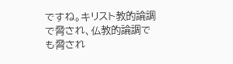ですね。キリスト教的論調で脅され、仏教的論調でも脅され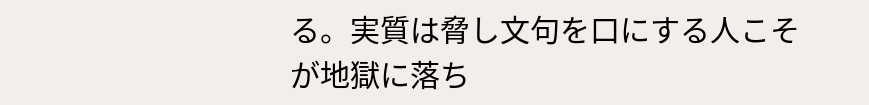る。実質は脅し文句を口にする人こそが地獄に落ち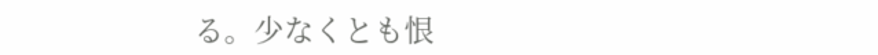る。少なくとも恨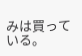みは買っている。